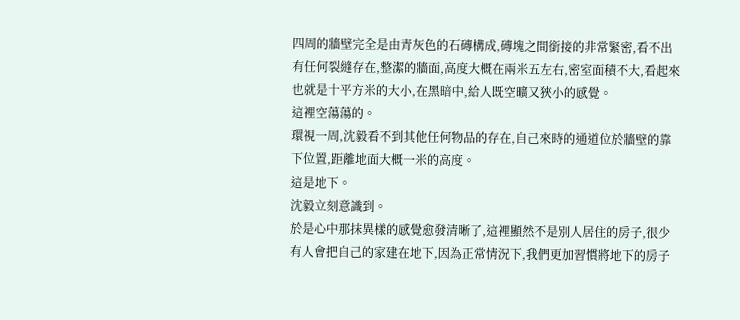四周的牆壁完全是由青灰色的石磚構成,磚塊之間銜接的非常緊密,看不出有任何裂縫存在,整潔的牆面,高度大概在兩米五左右,密室面積不大,看起來也就是十平方米的大小,在黑暗中,給人既空曠又狹小的感覺。
這裡空蕩蕩的。
環視一周,沈毅看不到其他任何物品的存在,自己來時的通道位於牆壁的靠下位置,距離地面大概一米的高度。
這是地下。
沈毅立刻意識到。
於是心中那抹異樣的感覺愈發清晰了,這裡顯然不是別人居住的房子,很少有人會把自己的家建在地下,因為正常情況下,我們更加習慣將地下的房子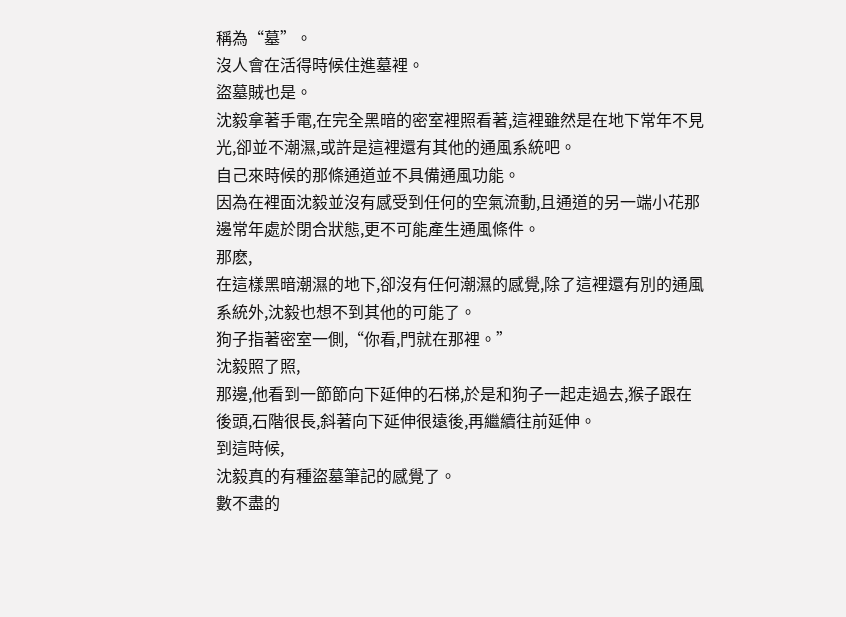稱為“墓”。
沒人會在活得時候住進墓裡。
盜墓賊也是。
沈毅拿著手電,在完全黑暗的密室裡照看著,這裡雖然是在地下常年不見光,卻並不潮濕,或許是這裡還有其他的通風系統吧。
自己來時候的那條通道並不具備通風功能。
因為在裡面沈毅並沒有感受到任何的空氣流動,且通道的另一端小花那邊常年處於閉合狀態,更不可能產生通風條件。
那麽,
在這樣黑暗潮濕的地下,卻沒有任何潮濕的感覺,除了這裡還有別的通風系統外,沈毅也想不到其他的可能了。
狗子指著密室一側,“你看,門就在那裡。”
沈毅照了照,
那邊,他看到一節節向下延伸的石梯,於是和狗子一起走過去,猴子跟在後頭,石階很長,斜著向下延伸很遠後,再繼續往前延伸。
到這時候,
沈毅真的有種盜墓筆記的感覺了。
數不盡的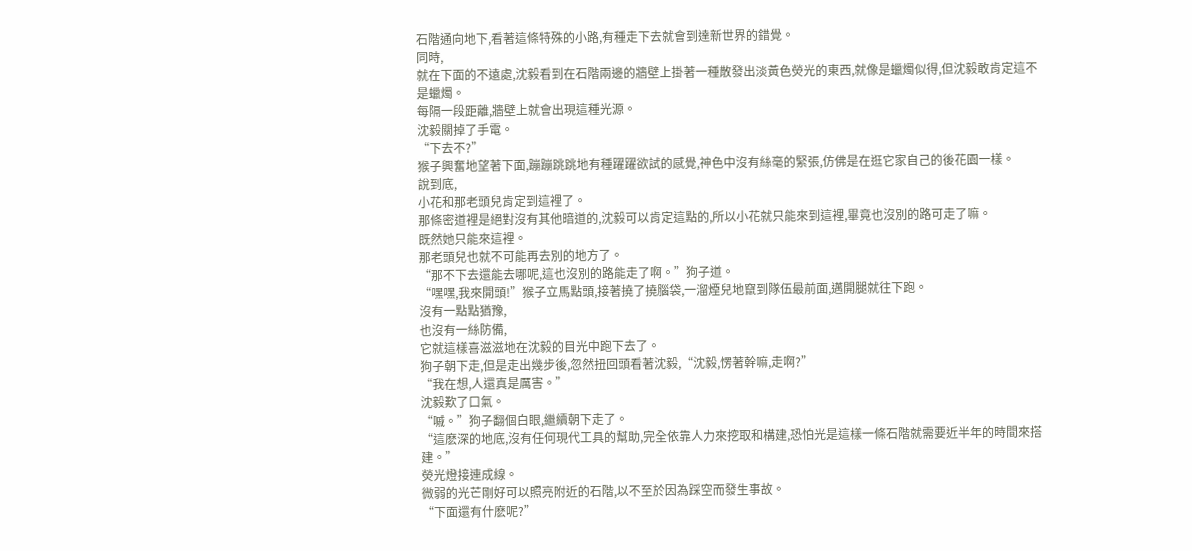石階通向地下,看著這條特殊的小路,有種走下去就會到達新世界的錯覺。
同時,
就在下面的不遠處,沈毅看到在石階兩邊的牆壁上掛著一種散發出淡黃色熒光的東西,就像是蠟燭似得,但沈毅敢肯定這不是蠟燭。
每隔一段距離,牆壁上就會出現這種光源。
沈毅關掉了手電。
“下去不?”
猴子興奮地望著下面,蹦蹦跳跳地有種躍躍欲試的感覺,神色中沒有絲毫的緊張,仿佛是在逛它家自己的後花園一樣。
說到底,
小花和那老頭兒肯定到這裡了。
那條密道裡是絕對沒有其他暗道的,沈毅可以肯定這點的,所以小花就只能來到這裡,畢竟也沒別的路可走了嘛。
既然她只能來這裡。
那老頭兒也就不可能再去別的地方了。
“那不下去還能去哪呢,這也沒別的路能走了啊。”狗子道。
“嘿嘿,我來開頭!”猴子立馬點頭,接著撓了撓腦袋,一溜煙兒地竄到隊伍最前面,邁開腿就往下跑。
沒有一點點猶豫,
也沒有一絲防備,
它就這樣喜滋滋地在沈毅的目光中跑下去了。
狗子朝下走,但是走出幾步後,忽然扭回頭看著沈毅,“沈毅,愣著幹嘛,走啊?”
“我在想,人還真是厲害。”
沈毅歎了口氣。
“嘁。”狗子翻個白眼,繼續朝下走了。
“這麽深的地底,沒有任何現代工具的幫助,完全依靠人力來挖取和構建,恐怕光是這樣一條石階就需要近半年的時間來搭建。”
熒光燈接連成線。
微弱的光芒剛好可以照亮附近的石階,以不至於因為踩空而發生事故。
“下面還有什麽呢?”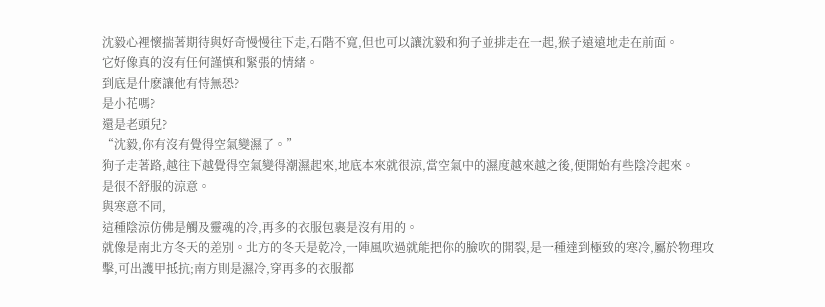沈毅心裡懷揣著期待與好奇慢慢往下走,石階不寬,但也可以讓沈毅和狗子並排走在一起,猴子遠遠地走在前面。
它好像真的沒有任何謹慎和緊張的情緒。
到底是什麽讓他有恃無恐?
是小花嗎?
還是老頭兒?
“沈毅,你有沒有覺得空氣變濕了。”
狗子走著路,越往下越覺得空氣變得潮濕起來,地底本來就很涼,當空氣中的濕度越來越之後,便開始有些陰冷起來。
是很不舒服的涼意。
與寒意不同,
這種陰涼仿佛是觸及靈魂的冷,再多的衣服包裹是沒有用的。
就像是南北方冬天的差別。北方的冬天是乾冷,一陣風吹過就能把你的臉吹的開裂,是一種達到極致的寒冷,屬於物理攻擊,可出護甲抵抗;南方則是濕冷,穿再多的衣服都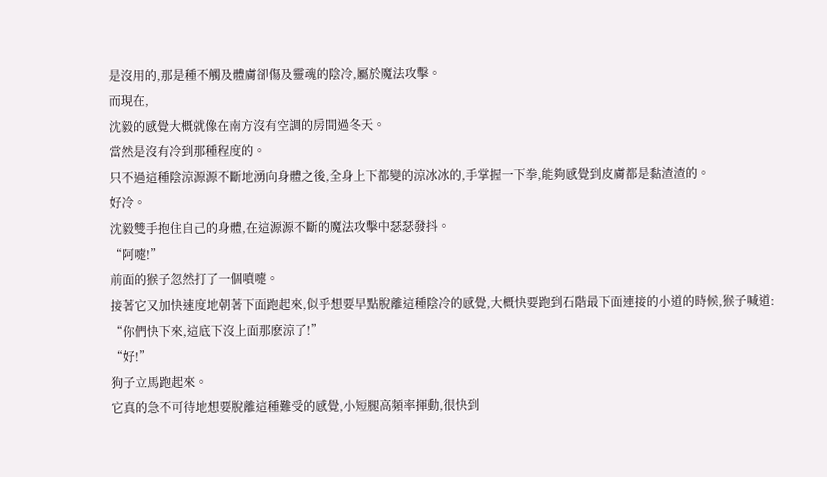是沒用的,那是種不觸及體膚卻傷及靈魂的陰冷,屬於魔法攻擊。
而現在,
沈毅的感覺大概就像在南方沒有空調的房間過冬天。
當然是沒有冷到那種程度的。
只不過這種陰涼源源不斷地湧向身體之後,全身上下都變的涼冰冰的,手掌握一下拳,能夠感覺到皮膚都是黏渣渣的。
好冷。
沈毅雙手抱住自己的身體,在這源源不斷的魔法攻擊中瑟瑟發抖。
“阿嚏!”
前面的猴子忽然打了一個噴嚏。
接著它又加快速度地朝著下面跑起來,似乎想要早點脫離這種陰冷的感覺,大概快要跑到石階最下面連接的小道的時候,猴子喊道:
“你們快下來,這底下沒上面那麽涼了!”
“好!”
狗子立馬跑起來。
它真的急不可待地想要脫離這種難受的感覺,小短腿高頻率揮動,很快到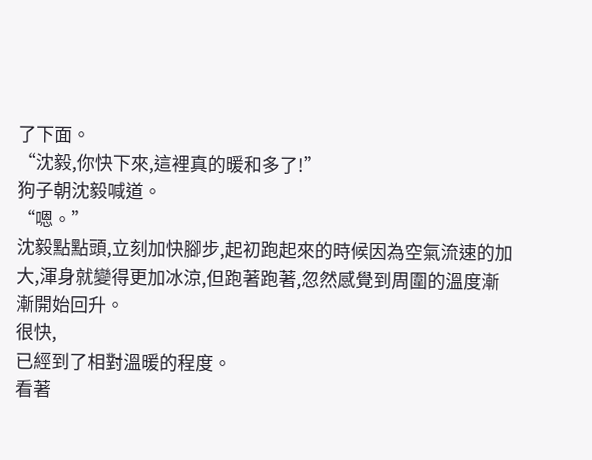了下面。
“沈毅,你快下來,這裡真的暖和多了!”
狗子朝沈毅喊道。
“嗯。”
沈毅點點頭,立刻加快腳步,起初跑起來的時候因為空氣流速的加大,渾身就變得更加冰涼,但跑著跑著,忽然感覺到周圍的溫度漸漸開始回升。
很快,
已經到了相對溫暖的程度。
看著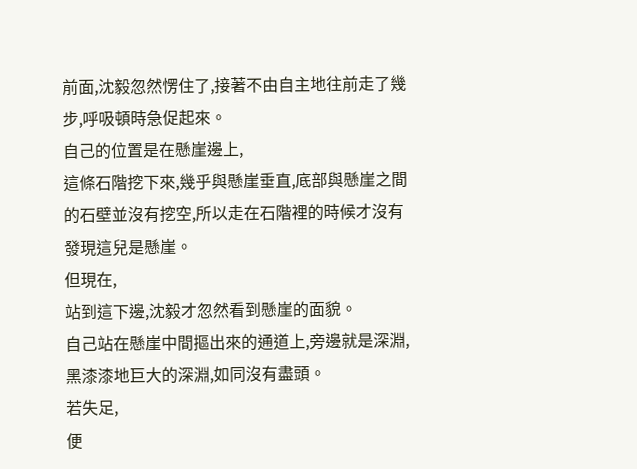前面,沈毅忽然愣住了,接著不由自主地往前走了幾步,呼吸頓時急促起來。
自己的位置是在懸崖邊上,
這條石階挖下來,幾乎與懸崖垂直,底部與懸崖之間的石壁並沒有挖空,所以走在石階裡的時候才沒有發現這兒是懸崖。
但現在,
站到這下邊,沈毅才忽然看到懸崖的面貌。
自己站在懸崖中間摳出來的通道上,旁邊就是深淵,黑漆漆地巨大的深淵,如同沒有盡頭。
若失足,
便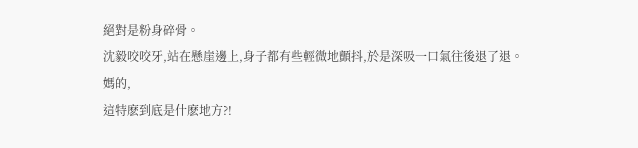絕對是粉身碎骨。
沈毅咬咬牙,站在懸崖邊上,身子都有些輕微地顫抖,於是深吸一口氣往後退了退。
媽的,
這特麽到底是什麽地方?!